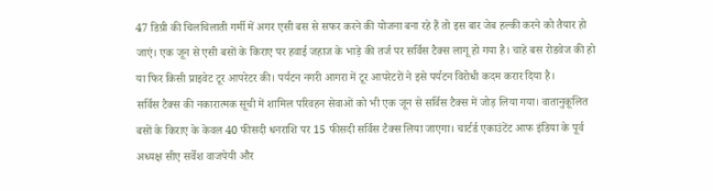47 डिग्री की चिलचिलाती गर्मी में अगर एसी बस से सफर करने की योजना बना रहे हैं तो इस बार जेब हल्की करने को तैयार हो जाएं। एक जून से एसी बसों के किराए पर हवाई जहाज के भाड़े की तर्ज पर सर्विस टैक्स लागू हो गया है। चाहे बस रोडवेज की हो या फिर किसी प्राइवेट टूर आपरेटर की। पर्यटन नगरी आगरा में टूर आपरेटरों ने इसे पर्यटन विरोधी कदम करार दिया है।
सर्विस टैक्स की नकारात्मक सूची में शामिल परिवहन सेवाओं को भी एक जून से सर्विस टैक्स में जोड़ लिया गया। वातानुकूलित बसों के किराए के केवल 40 फीसदी धनराशि पर 15 फीसदी सर्विस टैक्स लिया जाएगा। चार्टर्ड एकाउंटेंट आफ इंडिया के पूर्व अध्यक्ष सीए सर्वेश वाजपेयी और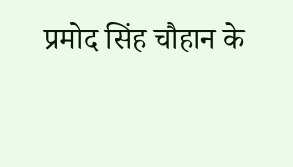प्रमोद सिंह चौहान के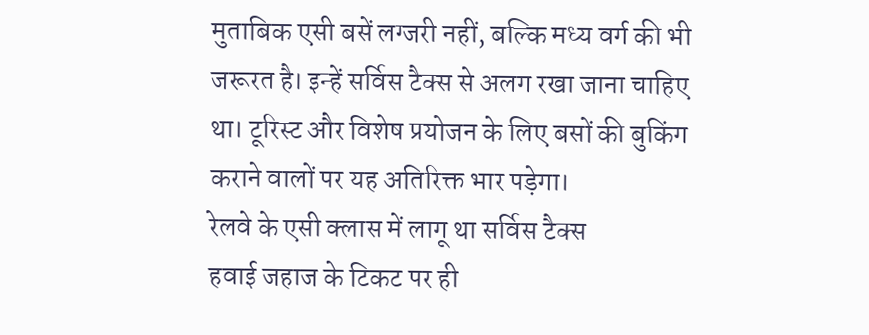मुताबिक एसी बसें लग्जरी नहीं, बल्कि मध्य वर्ग की भी जरूरत है। इन्हें सर्विस टैक्स से अलग रखा जाना चाहिए था। टूरिस्ट और विशेष प्रयोजन के लिए बसों की बुकिंग कराने वालों पर यह अतिरिक्त भार पड़ेगा।
रेलवे के एसी क्लास में लागू था सर्विस टैक्स
हवाई जहाज के टिकट पर ही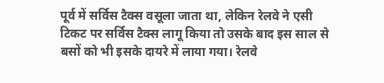पूर्व में सर्विस टैक्स वसूला जाता था, लेकिन रेलवे ने एसी टिकट पर सर्विस टैक्स लागू किया तो उसके बाद इस साल से बसों को भी इसके दायरे में लाया गया। रेलवे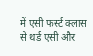में एसी फर्स्ट क्लास से थर्ड एसी और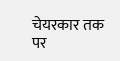चेयरकार तक पर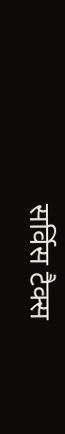सर्विस टैक्स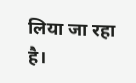लिया जा रहा है।